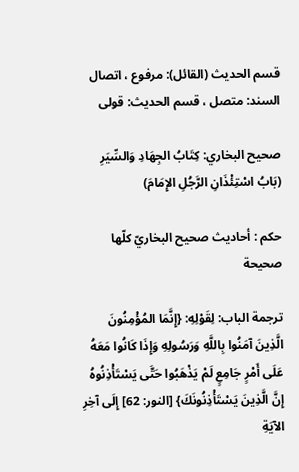قسم الحديث (القائل): مرفوع ، اتصال السند: متصل ، قسم الحديث: قولی

صحيح البخاري: كِتَابُ الجِهَادِ وَالسِّيَرِ (بَابُ اسْتِئْذَانِ الرَّجُلِ الإِمَامَ)

حکم : أحاديث صحيح البخاريّ كلّها صحيحة

ترجمة الباب: لِقَوْلِهِ: {إِنَّمَا المُؤْمِنُونَ الَّذِينَ آمَنُوا بِاللَّهِ وَرَسُولِهِ وَإِذَا كَانُوا مَعَهُ عَلَى أَمْرٍ جَامِعٍ لَمْ يَذْهَبُوا حَتَّى يَسْتَأْذِنُوهُ إِنَّ الَّذِينَ يَسْتَأْذِنُونَكَ} [النور: 62] إِلَى آخِرِ الآيَةِ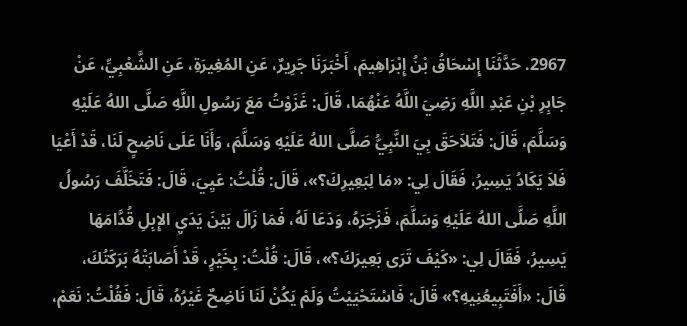2967. حَدَّثَنَا إِسْحَاقُ بْنُ إِبْرَاهِيمَ، أَخْبَرَنَا جَرِيرٌ، عَنِ المُغِيرَةِ، عَنِ الشَّعْبِيِّ، عَنْ جَابِرِ بْنِ عَبْدِ اللَّهِ رَضِيَ اللَّهُ عَنْهُمَا، قَالَ: غَزَوْتُ مَعَ رَسُولِ اللَّهِ صَلَّى اللهُ عَلَيْهِ وَسَلَّمَ، قَالَ: فَتَلاَحَقَ بِيَ النَّبِيُّ صَلَّى اللهُ عَلَيْهِ وَسَلَّمَ، وَأَنَا عَلَى نَاضِحٍ لَنَا، قَدْ أَعْيَا فَلاَ يَكَادُ يَسِيرُ، فَقَالَ لِي: «مَا لِبَعِيرِكَ؟»، قَالَ: قُلْتُ: عَيِيَ، قَالَ: فَتَخَلَّفَ رَسُولُ اللَّهِ صَلَّى اللهُ عَلَيْهِ وَسَلَّمَ، فَزَجَرَهُ، وَدَعَا لَهُ، فَمَا زَالَ بَيْنَ يَدَيِ الإِبِلِ قُدَّامَهَا يَسِيرُ، فَقَالَ لِي: «كَيْفَ تَرَى بَعِيرَكَ؟»، قَالَ: قُلْتُ: بِخَيْرٍ، قَدْ أَصَابَتْهُ بَرَكَتُكَ، قَالَ: «أَفَتَبِيعُنِيهِ؟» قَالَ: فَاسْتَحْيَيْتُ وَلَمْ يَكُنْ لَنَا نَاضِحٌ غَيْرُهُ، قَالَ: فَقُلْتُ: نَعَمْ،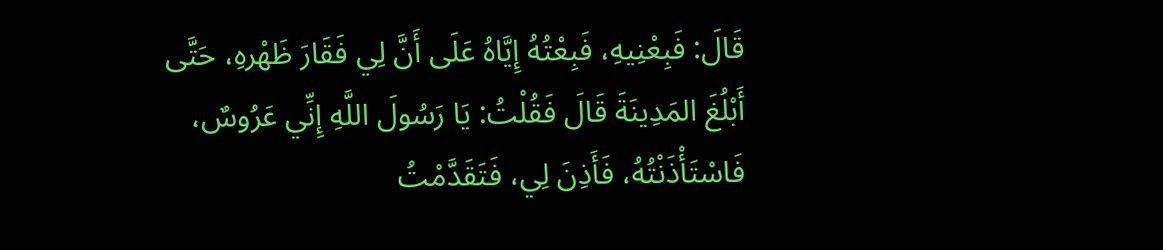قَالَ: فَبِعْنِيهِ، فَبِعْتُهُ إِيَّاهُ عَلَى أَنَّ لِي فَقَارَ ظَهْرهِ، حَتَّى أَبْلُغَ المَدِينَةَ قَالَ فَقُلْتُ: يَا رَسُولَ اللَّهِ إِنِّي عَرُوسٌ، فَاسْتَأْذَنْتُهُ، فَأَذِنَ لِي، فَتَقَدَّمْتُ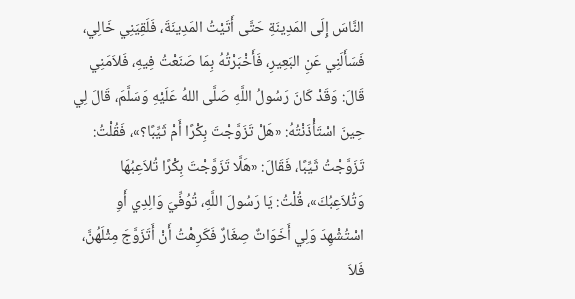النَّاسَ إِلَى المَدِينَةِ حَتَّى أَتَيْتُ المَدِينَةَ، فَلَقِيَنِي خَالِي، فَسَأَلَنِي عَنِ البَعِيرِ، فَأَخْبَرْتُهُ بِمَا صَنَعْتُ فِيهِ، فَلاَمَنِي قَالَ: وَقَدْ كَانَ رَسُولُ اللَّهِ صَلَّى اللهُ عَلَيْهِ وَسَلَّمَ، قَالَ لِي حِينَ اسْتَأْذَنْتُهُ: «هَلْ تَزَوَّجْتَ بِكْرًا أَمْ ثَيِّبًا؟»، فَقُلْتُ: تَزَوَّجْتُ ثَيِّبًا، فَقَالَ: «هَلَّا تَزَوَّجْتَ بِكْرًا تُلاَعِبُهَا وَتُلاَعِبُكَ»، قُلْتُ: يَا رَسُولَ اللَّهِ، تُوُفِّيَ وَالِدِي أَوِ اسْتُشْهِدَ وَلِي أَخَوَاتٌ صِغَارٌ فَكَرِهْتُ أَنْ أَتَزَوَّجَ مِثْلَهُنَّ، فَلاَ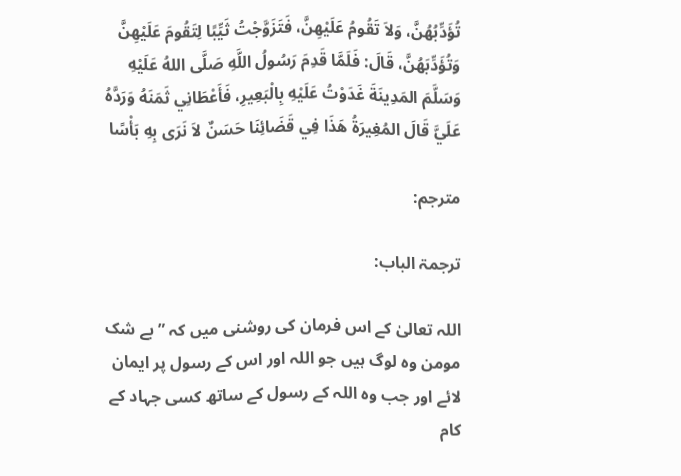تُؤَدِّبُهُنَّ، وَلاَ تَقُومُ عَلَيْهِنَّ، فَتَزَوَّجْتُ ثَيِّبًا لِتَقُومَ عَلَيْهِنَّ وَتُؤَدِّبَهُنَّ، قَالَ: فَلَمَّا قَدِمَ رَسُولُ اللَّهِ صَلَّى اللهُ عَلَيْهِ وَسَلَّمَ المَدِينَةَ غَدَوْتُ عَلَيْهِ بِالْبَعِيرِ، فَأَعْطَانِي ثَمَنَهُ وَرَدَّهُ عَلَيَّ قَالَ المُغِيرَةُ هَذَا فِي قَضَائِنَا حَسَنٌ لاَ نَرَى بِهِ بَأْسًا

مترجم:

ترجمۃ الباب:

اللہ تعالیٰ کے اس فرمان کی روشنی میں کہ ” بے شک مومن وہ لوگ ہیں جو اللہ اور اس کے رسول پر ایمان لائے اور جب وہ اللہ کے رسول کے ساتھ کسی جہاد کے کام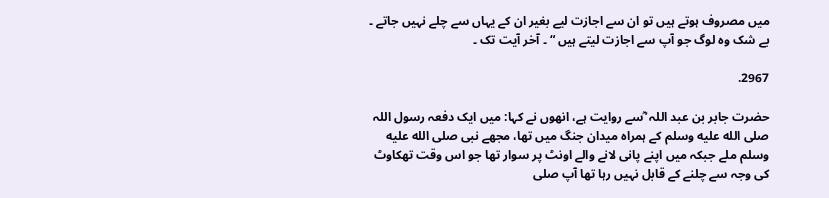میں مصروف ہوتے ہیں تو ان سے اجازت لیے بغیر ان کے یہاں سے چلے نہیں جاتے ۔ بے شک وہ لوگ جو آپ سے اجازت لیتے ہیں “ ۔ آخر آیت تک ۔

2967.

حضرت جابر بن عبد اللہ  ؓسے روایت ہے، انھوں نے کہا: میں ایک دفعہ رسول اللہ صلى الله عليه وسلم کے ہمراہ میدان جنگ میں تھا، مجھے نبی صلى الله عليه وسلم ملے جبکہ میں اپنے پانی لانے والے اونٹ پر سوار تھا جو اس وقت تھکاوٹ کی وجہ سے چلنے کے قابل نہیں رہا تھا آپ صلى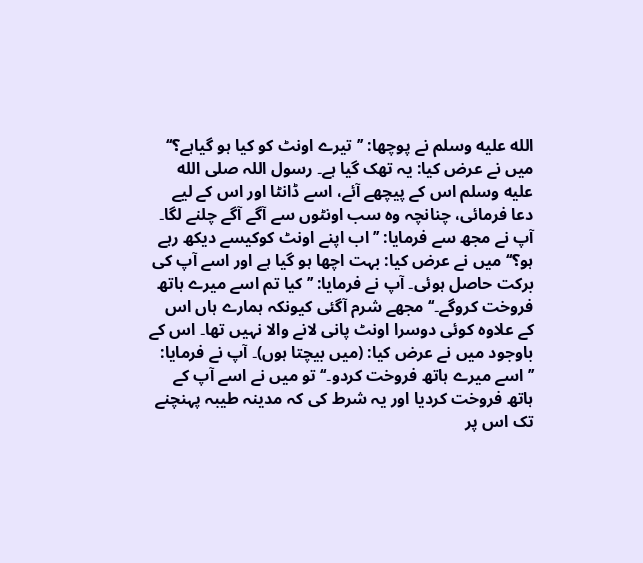الله عليه وسلم نے پوچھا: ’’تیرے اونٹ کو کیا ہو گیاہے؟‘‘ میں نے عرض کیا: یہ تھک گیا ہے۔ رسول اللہ صلى الله عليه وسلم اس کے پیچھے آئے، اسے ڈانٹا اور اس کے لیے دعا فرمائی، چنانچہ وہ سب اونٹوں سے آگے آگے چلنے لگا۔ آپ نے مجھ سے فرمایا: ’’اب اپنے اونٹ کوکیسے دیکھ رہے ہو؟‘‘ میں نے عرض کیا: بہت اچھا ہو گیا ہے اور اسے آپ کی برکت حاصل ہوئی۔ آپ نے فرمایا: ’’ کیا تم اسے میرے ہاتھ فروخت کروگے۔‘‘ مجھے شرم آگئی کیونکہ ہمارے ہاں اس کے علاوہ کوئی دوسرا اونٹ پانی لانے والا نہیں تھا۔ اس کے باوجود میں نے عرض کیا: (میں بیچتا ہوں)۔ آپ نے فرمایا: ’’اسے میرے ہاتھ فروخت کردو۔‘‘ تو میں نے اسے آپ کے ہاتھ فروخت کردیا اور یہ شرط کی کہ مدینہ طیبہ پہنچنے تک اس پر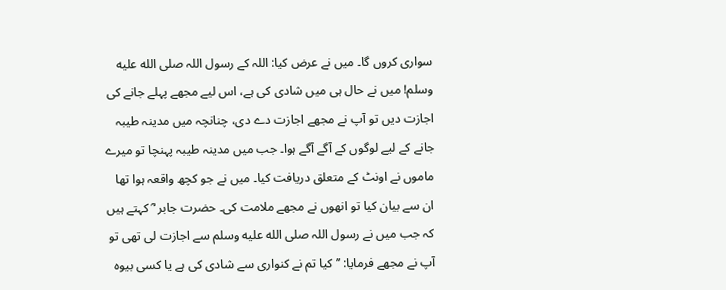سواری کروں گا۔ میں نے عرض کیا: اللہ کے رسول اللہ صلى الله عليه وسلم! میں نے حال ہی میں شادی کی ہے، اس لیے مجھے پہلے جانے کی اجازت دیں تو آپ نے مجھے اجازت دے دی، چنانچہ میں مدینہ طیبہ جانے کے لیے لوگوں کے آگے آگے ہوا۔ جب میں مدینہ طیبہ پہنچا تو میرے ماموں نے اونٹ کے متعلق دریافت کیا۔ میں نے جو کچھ واقعہ ہوا تھا ان سے بیان کیا تو انھوں نے مجھے ملامت کی۔ حضرت جابر  ؓ کہتے ہیں کہ جب میں نے رسول اللہ صلى الله عليه وسلم سے اجازت لی تھی تو آپ نے مجھے فرمایا: ’’ کیا تم نے کنواری سے شادی کی ہے یا کسی بیوہ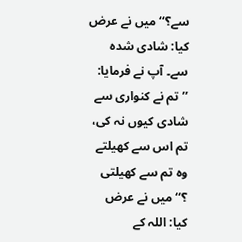سے؟‘‘ میں نے عرض کیا: شادی شدہ سے۔ آپ نے فرمایا: ’’تم نے کنواری سے شادی کیوں نہ کی، تم اس سے کھیلتے وہ تم سے کھیلتی ؟‘‘ میں نے عرض کیا: اللہ کے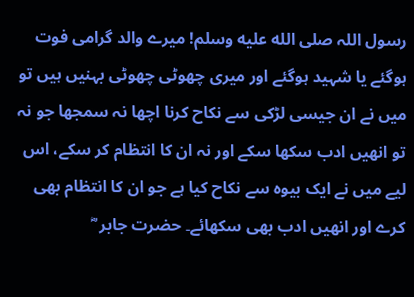رسول اللہ صلى الله عليه وسلم! میرے والد گرامی فوت ہوگئے یا شہید ہوگئے اور میری چھوٹی چھوٹی بہنیں ہیں تو میں نے ان جیسی لڑکی سے نکاح کرنا اچھا نہ سمجھا جو نہ تو انھیں ادب سکھا سکے اور نہ ان کا انتظام کر سکے، اس لیے میں نے ایک بیوہ سے نکاح کیا ہے جو ان کا انتظام بھی کرے اور انھیں ادب بھی سکھائے۔ حضرت جابر  ؓ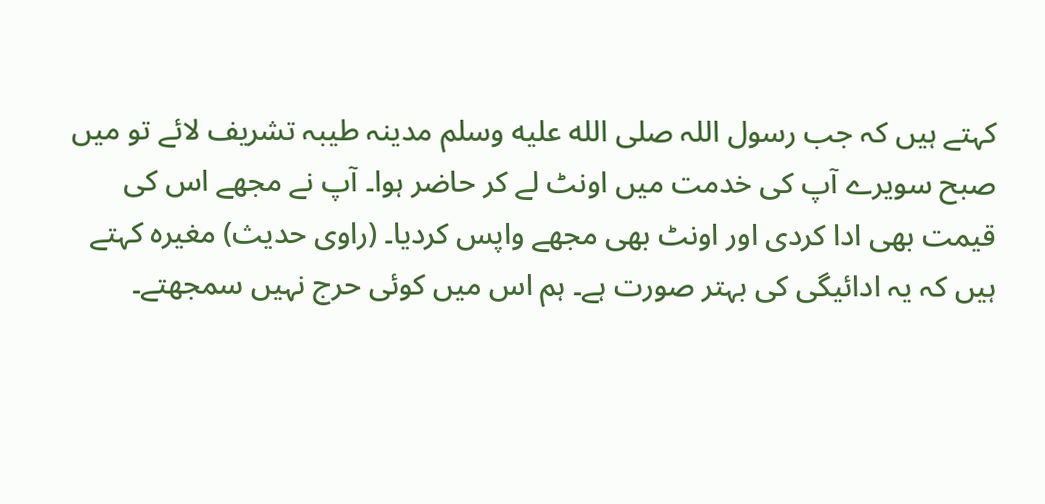کہتے ہیں کہ جب رسول اللہ صلى الله عليه وسلم مدینہ طیبہ تشریف لائے تو میں صبح سویرے آپ کی خدمت میں اونٹ لے کر حاضر ہوا۔ آپ نے مجھے اس کی قیمت بھی ادا کردی اور اونٹ بھی مجھے واپس کردیا۔ (راوی حدیث) مغیرہ کہتے ہیں کہ یہ ادائیگی کی بہتر صورت ہے۔ ہم اس میں کوئی حرج نہیں سمجھتے۔